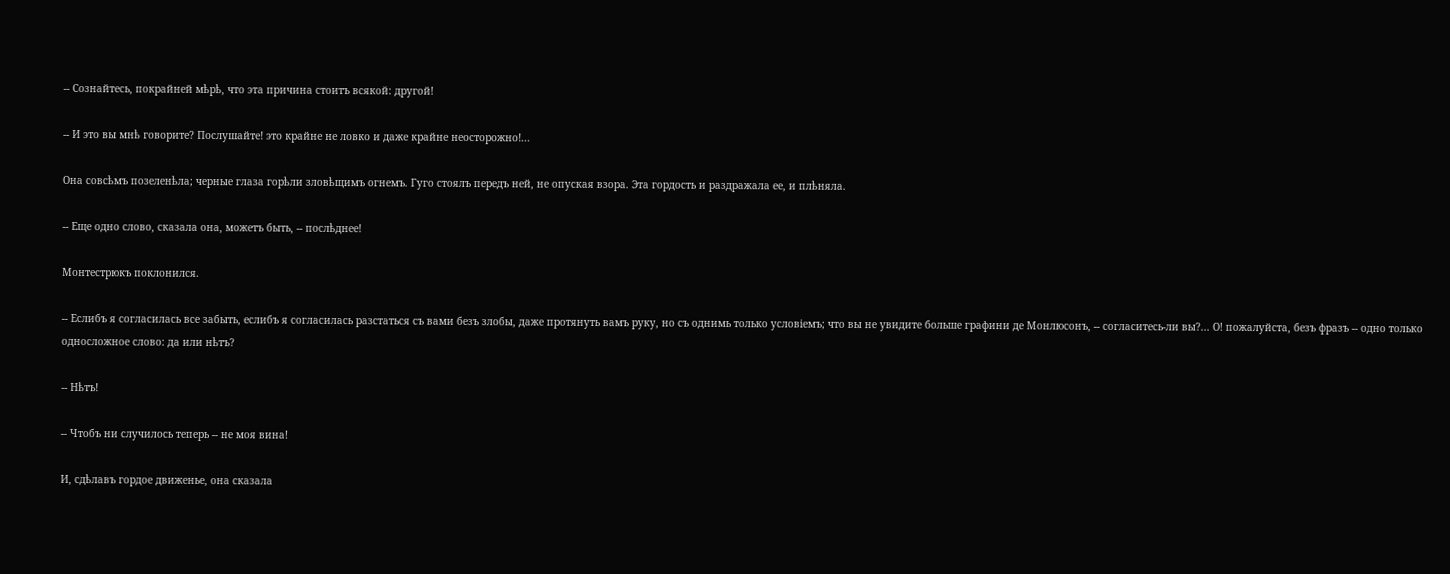-- Сознайтесь, покрайней мѣрѣ, что эта причина стоитъ всякой: другой!

-- И это вы мнѣ говорите? Послушайте! это крайне не ловко и даже крайне неосторожно!...

Она совсѣмъ позеленѣла; черные глаза горѣли зловѣщимъ огнемъ. Гуго стоялъ передъ ней, не опуская взора. Эта гордость и раздражала ее, и плѣняла.

-- Еще одно слово, сказала она, можетъ быть, -- послѣднее!

Монтестрюкъ поклонился.

-- Еслибъ я согласилась все забыть, еслибъ я согласилась разстаться съ вами безъ злобы, даже протянуть вамъ руку, но съ однимь только условіемъ; что вы не увидите больше графини де Монлюсонъ, -- согласитесь-ли вы?... О! пожалуйста, безъ фразъ -- одно только односложное слово: да или нѣтъ?

-- Нѣтъ!

-- Чтобъ ни случилось теперь -- не моя вина!

И, сдѣлавъ гордое движенье, она сказала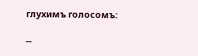глухимъ голосомъ:

--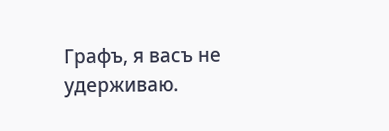Графъ, я васъ не удерживаю.